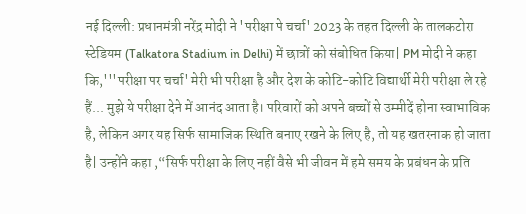नई दिल्ली: प्रधानमंत्री नरेंद्र मोदी ने 'परीक्षा पे चर्चा' 2023 के तहत दिल्ली के तालकटोरा स्टेडियम (Talkatora Stadium in Delhi) में छात्रों को संबोधित किया| PM मोदी ने कहा कि,'''परीक्षा पर चर्चा' मेरी भी परीक्षा है और देश के कोटि-कोटि विद्यार्थी मेरी परीक्षा ले रहे हैं... मुझे ये परीक्षा देने में आनंद आता है। परिवारों को अपने बच्चों से उम्मीदें होना स्वाभाविक है, लेकिन अगर यह सिर्फ सामाजिक स्थिति बनाए रखने के लिए है, तो यह खतरनाक हो जाता है| उन्होंने कहा ,“सिर्फ परीक्षा के लिए नहीं वैसे भी जीवन में हमे समय के प्रबंधन के प्रति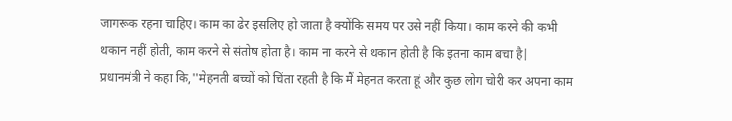जागरूक रहना चाहिए। काम का ढेर इसलिए हो जाता है क्योंकि समय पर उसे नहीं किया। काम करने की कभी थकान नहीं होती, काम करने से संतोष होता है। काम ना करने से थकान होती है कि इतना काम बचा है|
प्रधानमंत्री ने कहा कि,''मेहनती बच्चों को चिंता रहती है कि मैं मेहनत करता हूं और कुछ लोग चोरी कर अपना काम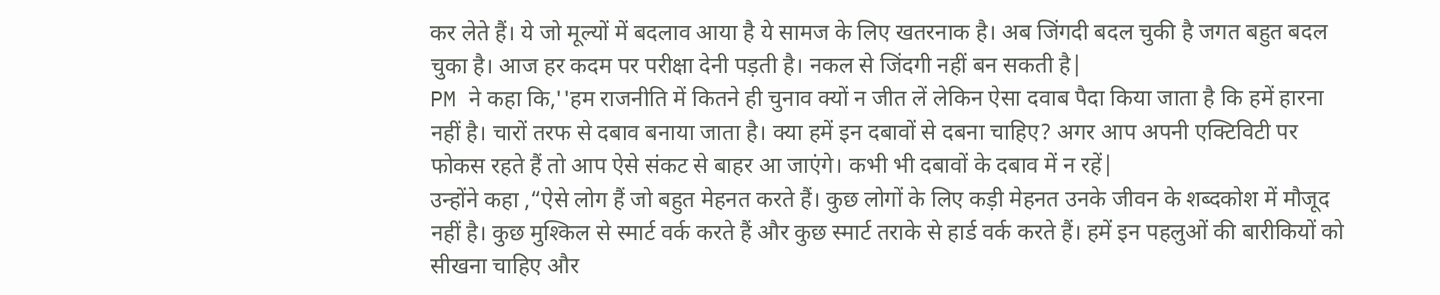कर लेते हैं। ये जो मूल्यों में बदलाव आया है ये सामज के लिए खतरनाक है। अब जिंगदी बदल चुकी है जगत बहुत बदल चुका है। आज हर कदम पर परीक्षा देनी पड़ती है। नकल से जिंदगी नहीं बन सकती है|
PM ने कहा कि,''हम राजनीति में कितने ही चुनाव क्यों न जीत लें लेकिन ऐसा दवाब पैदा किया जाता है कि हमें हारना नहीं है। चारों तरफ से दबाव बनाया जाता है। क्या हमें इन दबावों से दबना चाहिए? अगर आप अपनी एक्टिविटी पर फोकस रहते हैं तो आप ऐसे संकट से बाहर आ जाएंगे। कभी भी दबावों के दबाव में न रहें|
उन्होंने कहा ,“ऐसे लोग हैं जो बहुत मेहनत करते हैं। कुछ लोगों के लिए कड़ी मेहनत उनके जीवन के शब्दकोश में मौजूद नहीं है। कुछ मुश्किल से स्मार्ट वर्क करते हैं और कुछ स्मार्ट तराके से हार्ड वर्क करते हैं। हमें इन पहलुओं की बारीकियों को सीखना चाहिए और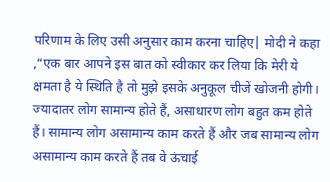परिणाम के लिए उसी अनुसार काम करना चाहिए| मोदी ने कहा ,“एक बार आपने इस बात को स्वीकार कर लिया कि मेरी ये क्षमता है ये स्थिति है तो मुझे इसके अनुकूल चीजें खोजनी होगी। ज्यादातर लोग सामान्य होते हैं, असाधारण लोग बहुत कम होते हैं। सामान्य लोग असामान्य काम करते हैं और जब सामान्य लोग असामान्य काम करते हैं तब वे ऊंचाई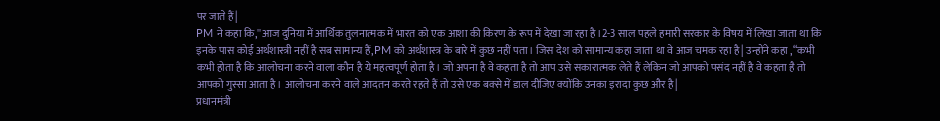पर जाते हैं|
PM ने कहा कि,''आज दुनिया में आर्थिक तुलनात्मक में भारत को एक आशा की किरण के रूप में देखा जा रहा है।2-3 साल पहले हमारी सरकार के विषय में लिखा जाता था कि इनके पास कोई अर्थशास्त्री नहीं है सब सामान्य हैं,PM को अर्थशास्त्र के बारे में कुछ नहीं पता। जिस देश को सामान्य कहा जाता था वे आज चमक रहा है| उन्होंने कहा ,“कभी कभी होता है कि आलोचना करने वाला कौन है ये महत्वपूर्ण होता है। जो अपना है वे कहता है तो आप उसे सकारात्मक लेते हैं लेकिन जो आपको पसंद नहीं है वे कहता है तो आपको गुस्सा आता है। आलोचना करने वाले आदतन करते रहते हैं तो उसे एक बक्से में डाल दीजिए क्योंकि उनका इरादा कुछ और है|
प्रधानमंत्री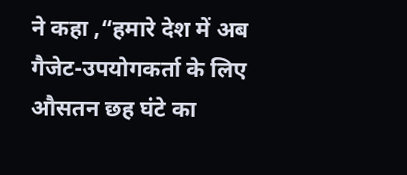ने कहा ,“हमारे देश में अब गैजेट-उपयोगकर्ता के लिए औसतन छह घंटे का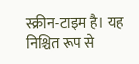स्क्रीन-टाइम है। यह निश्चित रूप से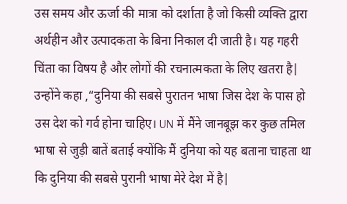उस समय और ऊर्जा की मात्रा को दर्शाता है जो किसी व्यक्ति द्वारा अर्थहीन और उत्पादकता के बिना निकाल दी जाती है। यह गहरी चिंता का विषय है और लोगों की रचनात्मकता के लिए खतरा है| उन्होंने कहा ,“दुनिया की सबसे पुरातन भाषा जिस देश के पास हो उस देश को गर्व होना चाहिए। UN में मैंने जानबूझ कर कुछ तमिल भाषा से जुड़ी बातें बताई क्योंकि मैं दुनिया को यह बताना चाहता था कि दुनिया की सबसे पुरानी भाषा मेरे देश में है|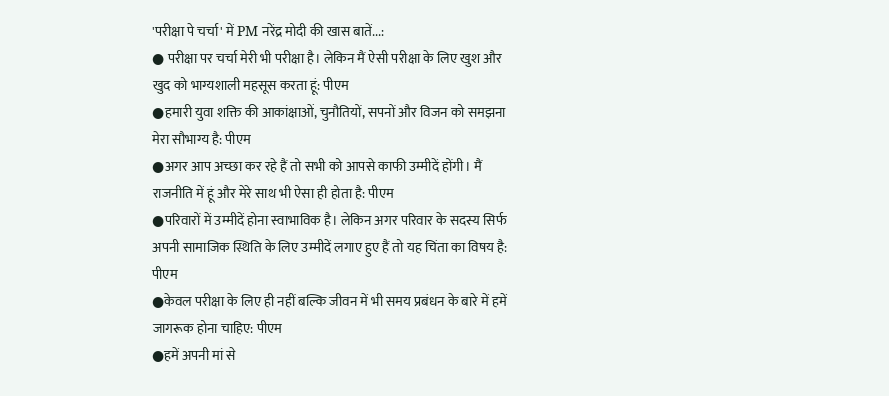'परीक्षा पे चर्चा' में PM नरेंद्र मोदी की खास बातें...:
● परीक्षा पर चर्चा मेरी भी परीक्षा है। लेकिन मैं ऐसी परीक्षा के लिए खुश और खुद को भाग्यशाली महसूस करता हूं: पीएम
●हमारी युवा शक्ति की आकांक्षाओं, चुनौतियों, सपनों और विजन को समझना मेरा सौभाग्य है: पीएम
●अगर आप अच्छा कर रहे हैं तो सभी को आपसे काफी उम्मीदें होंगी। मैं राजनीति में हूं और मेरे साथ भी ऐसा ही होता है: पीएम
●परिवारों में उम्मीदें होना स्वाभाविक है। लेकिन अगर परिवार के सदस्य सिर्फ अपनी सामाजिक स्थिति के लिए उम्मीदें लगाए हुए हैं तो यह चिंता का विषय है: पीएम
●केवल परीक्षा के लिए ही नहीं बल्कि जीवन में भी समय प्रबंधन के बारे में हमें जागरूक होना चाहिए: पीएम
●हमें अपनी मां से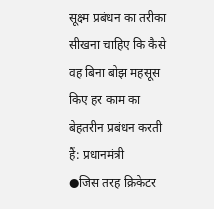सूक्ष्म प्रबंधन का तरीका सीखना चाहिए कि कैसे वह बिना बोझ महसूस किए हर काम का बेहतरीन प्रबंधन करती हैं: प्रधानमंत्री
●जिस तरह क्रिकेटर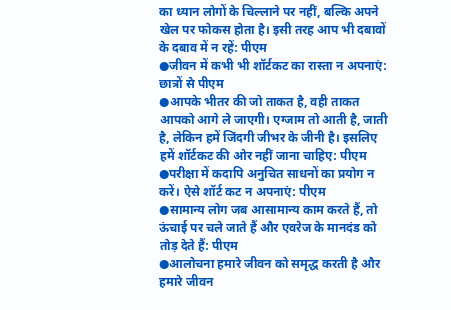का ध्यान लोगों के चिल्लाने पर नहीं, बल्कि अपने खेल पर फोकस होता है। इसी तरह आप भी दबावों के दबाव में न रहें: पीएम
●जीवन में कभी भी शॉर्टकट का रास्ता न अपनाएं: छात्रों से पीएम
●आपके भीतर की जो ताकत है, वही ताकत आपको आगे ले जाएगी। एग्जाम तो आती है, जाती है, लेकिन हमें जिंदगी जीभर के जीनी है। इसलिए हमें शॉर्टकट की ओर नहीं जाना चाहिए: पीएम
●परीक्षा में कदापि अनुचित साधनों का प्रयोग न करें। ऐसे शॉर्ट कट न अपनाएं: पीएम
●सामान्य लोग जब आसामान्य काम करते हैं, तो ऊंचाई पर चले जाते हैं और एवरेज के मानदंड को तोड़ देते हैं: पीएम
●आलोचना हमारे जीवन को समृद्ध करती है और हमारे जीवन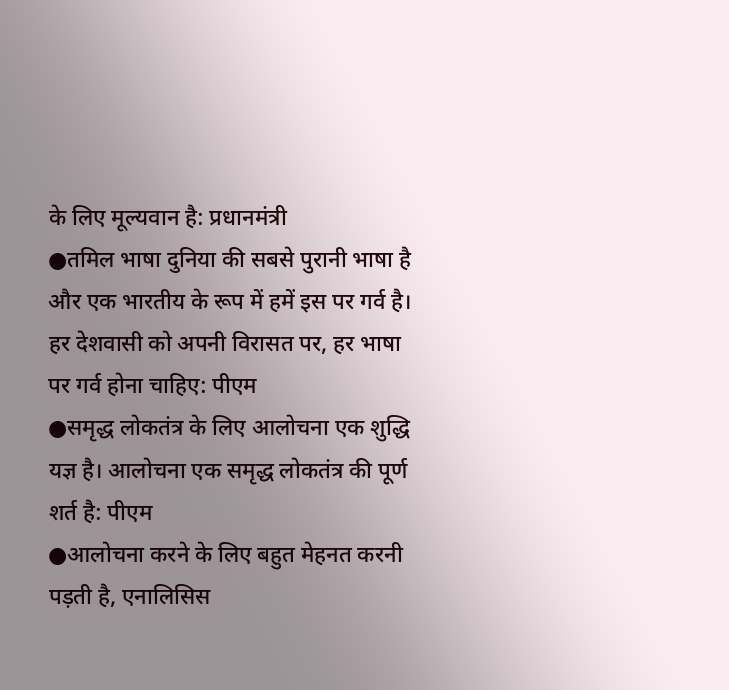के लिए मूल्यवान है: प्रधानमंत्री
●तमिल भाषा दुनिया की सबसे पुरानी भाषा है और एक भारतीय के रूप में हमें इस पर गर्व है। हर देशवासी को अपनी विरासत पर, हर भाषा पर गर्व होना चाहिए: पीएम
●समृद्ध लोकतंत्र के लिए आलोचना एक शुद्धि यज्ञ है। आलोचना एक समृद्ध लोकतंत्र की पूर्ण शर्त है: पीएम
●आलोचना करने के लिए बहुत मेहनत करनी पड़ती है, एनालिसिस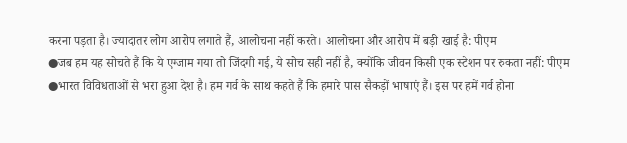करना पड़ता है। ज्यादातर लोग आरोप लगाते हैं, आलोचना नहीं करते। आलोचना और आरोप में बड़ी खाई है: पीएम
●जब हम यह सोचते हैं कि ये एग्जाम गया तो जिंदगी गई, ये सोच सही नहीं है, क्योंकि जीवन किसी एक स्टेशन पर रुकता नहीं: पीएम
●भारत विविधताओं से भरा हुआ देश है। हम गर्व के साथ कहते हैं कि हमारे पास सैकड़ों भाषाएं हैं। इस पर हमें गर्व होना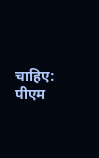चाहिए: पीएम